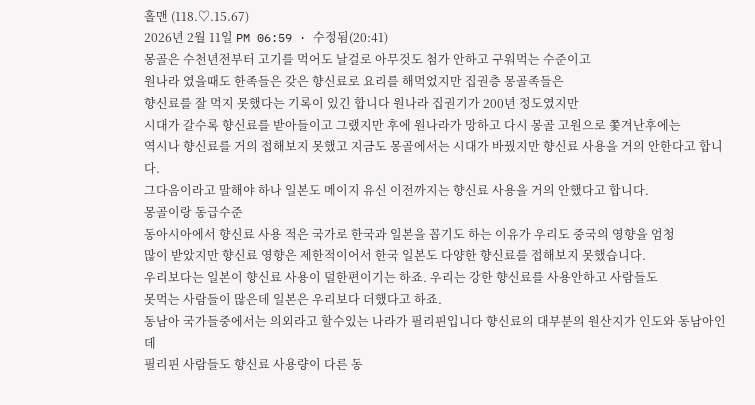홀맨 (118.♡.15.67)
2026년 2월 11일 PM 06:59 · 수정됨(20:41)
몽골은 수천년전부터 고기를 먹어도 날걸로 아무것도 첨가 안하고 구워먹는 수준이고
원나라 였을때도 한족들은 갖은 향신료로 요리를 해먹었지만 집권층 몽골족들은
향신료를 잘 먹지 못했다는 기록이 있긴 합니다 원나라 집권기가 200년 정도였지만
시대가 갈수록 향신료를 받아들이고 그랬지만 후에 원나라가 망하고 다시 몽골 고원으로 쫓겨난후에는
역시나 향신료를 거의 접해보지 못했고 지금도 몽골에서는 시대가 바꿨지만 향신료 사용을 거의 안한다고 합니다.
그다음이라고 말해야 하나 일본도 메이지 유신 이전까지는 향신료 사용을 거의 안했다고 합니다.
몽골이랑 동급수준
동아시아에서 향신료 사용 적은 국가로 한국과 일본을 꼽기도 하는 이유가 우리도 중국의 영향을 엄청
많이 받았지만 향신료 영향은 제한적이어서 한국 일본도 다양한 향신료를 접해보지 못했습니다.
우리보다는 일본이 향신료 사용이 덜한편이기는 하죠. 우리는 강한 향신료를 사용안하고 사람들도
못먹는 사람들이 많은데 일본은 우리보다 더했다고 하죠.
동남아 국가들중에서는 의외라고 할수있는 나라가 필리핀입니다 향신료의 대부분의 원산지가 인도와 동남아인데
필리핀 사람들도 향신료 사용량이 다른 동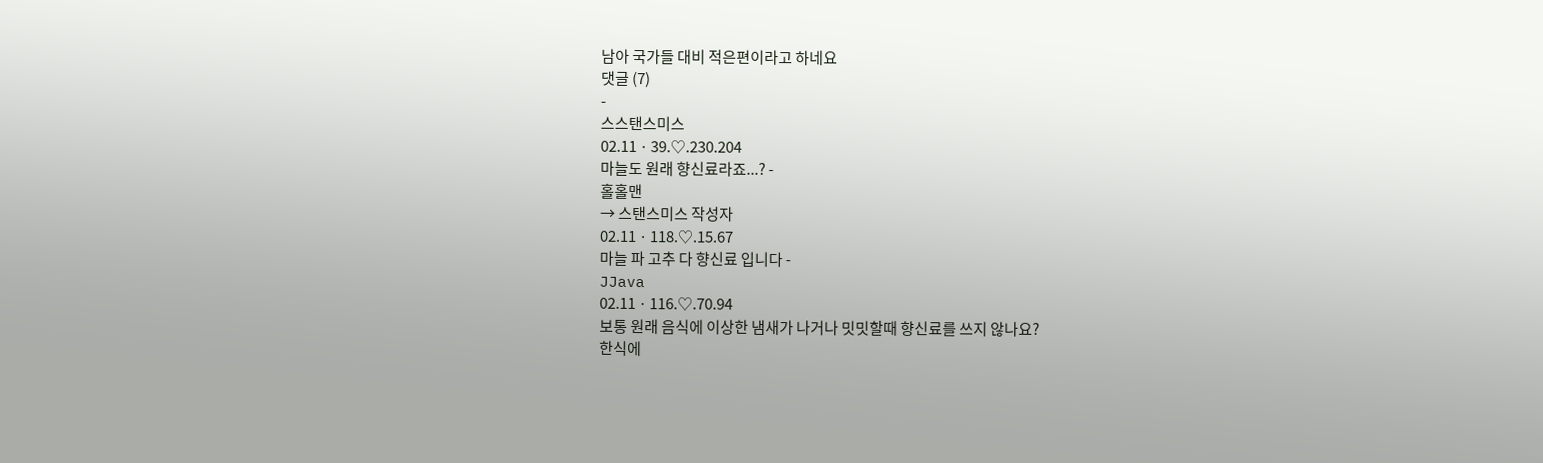남아 국가들 대비 적은편이라고 하네요
댓글 (7)
-
스스탠스미스
02.11 · 39.♡.230.204
마늘도 원래 향신료라죠...? -
홀홀맨
→ 스탠스미스 작성자
02.11 · 118.♡.15.67
마늘 파 고추 다 향신료 입니다 -
JJava
02.11 · 116.♡.70.94
보통 원래 음식에 이상한 냄새가 나거나 밋밋할때 향신료를 쓰지 않나요?
한식에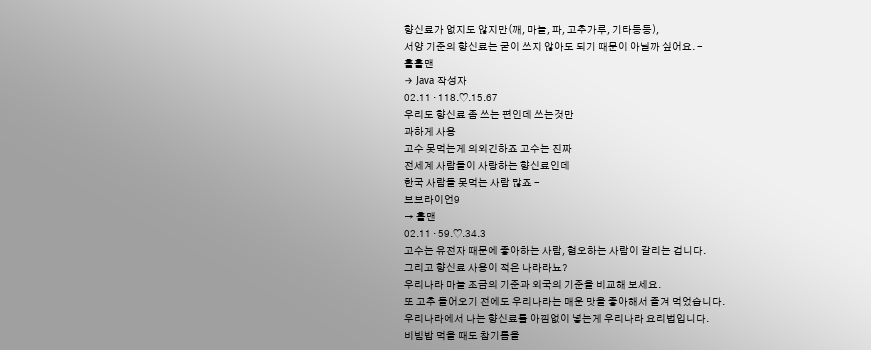향신료가 없지도 않지만(깨, 마늘, 파, 고추가루, 기타등등),
서양 기준의 향신료는 굳이 쓰지 않아도 되기 때문이 아닐까 싶어요. -
홀홀맨
→ Java 작성자
02.11 · 118.♡.15.67
우리도 향신료 좀 쓰는 편인데 쓰는것만
과하게 사용
고수 못먹는게 의외긴하죠 고수는 진짜
전세계 사람들이 사랑하는 향신료인데
한국 사람들 못먹는 사람 많죠 -
브브라이언9
→ 홀맨
02.11 · 59.♡.34.3
고수는 유전자 때문에 좋아하는 사람, 혐오하는 사람이 갈리는 겁니다.
그리고 향신료 사용이 적은 나라라뇨?
우리나라 마늘 조금의 기준과 외국의 기준을 비교해 보세요.
또 고추 들어오기 전에도 우리나라는 매운 맛을 좋아해서 즐겨 먹었습니다.
우리나라에서 나는 향신료를 아낌없이 넣는게 우리나라 요리법입니다.
비빔밥 먹을 때도 참기름을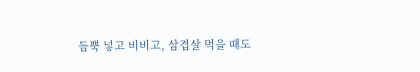듬뿍 넣고 비비고, 삼겹살 먹을 때도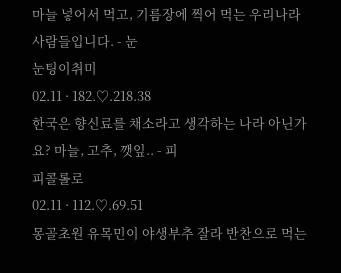마늘 넣어서 먹고, 기름장에 찍어 먹는 우리나라 사람들입니다. - 눈
눈팅이취미
02.11 · 182.♡.218.38
한국은 향신료를 채소라고 생각하는 나라 아닌가요? 마늘, 고추, 깻잎.. - 피
피콜롤로
02.11 · 112.♡.69.51
몽골초원 유목민이 야생부추 잘라 반찬으로 먹는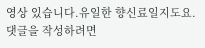영상 있습니다.유일한 향신료일지도요.
댓글을 작성하려면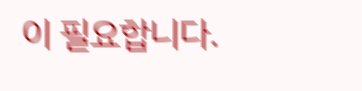이 필요합니다.